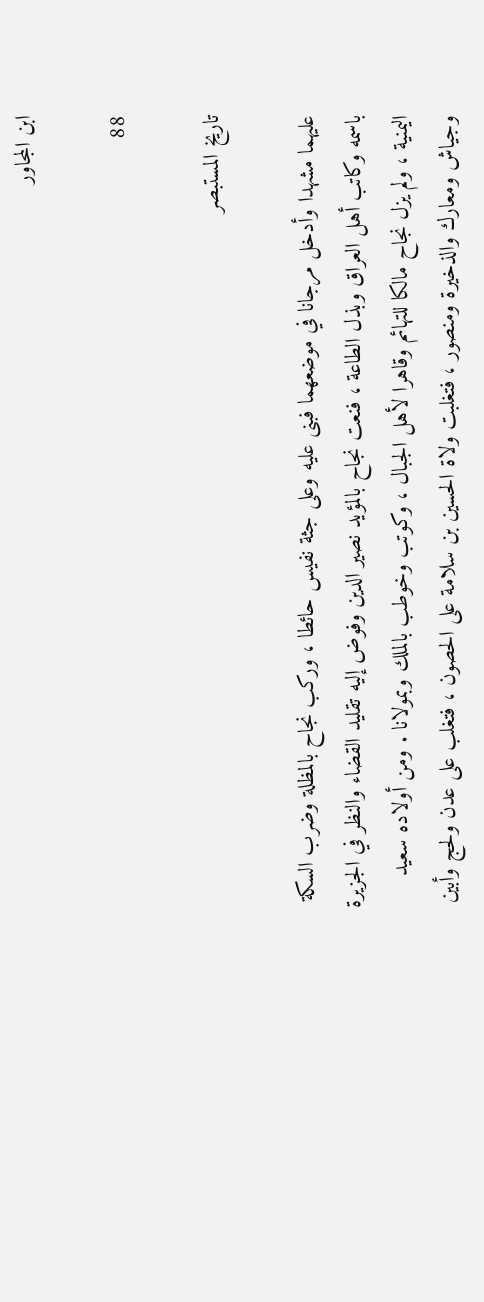ابن المجاور

88

تاريخ المستبصر

عليهما مشهدا وأدخل مرجانا في موضعهما فبنى عليه وعلى جثة نفيس حائطا ، وركب نجاح بالمظلة وضرب السكة باسمه وكاتب أهل العراق وبذل الطاعة ، فنعت نجاح بالمؤيد نصير الدين وفوض إليه تقليد القضاء والنظر في الجزيرة اليمنية ، ولم يزل نجاح مالكا للتهائم وقاهرا لأهل الجبال ، وكوتب وخوطب بالملك وبمولانا . ومن أولاده سعيد وجياش ومعارك والذخيرة ومنصور ، فتغلبت ولاة الحسين بن سلامة على الحصون ، فتغلب على عدن ولحج وأبين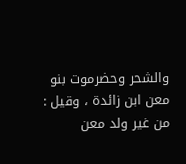والشحر وحضرموت بنو معن ابن زائدة ، وقيل : من غير ولد معن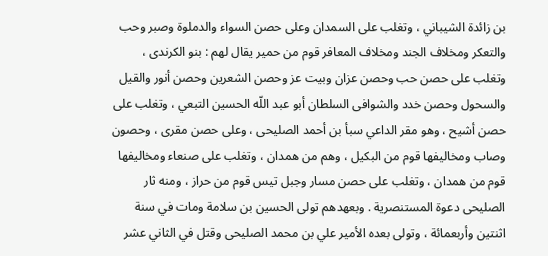بن زائدة الشيباني ، وتغلب على السمدان وعلى حصن السواء والدملوة وصبر وحب والتعكر ومخلاف الجند ومخلاف المعافر قوم من حمير يقال لهم : بنو الكرندى ، وتغلب على حصن حب وحصن عزان وبيت عز وحصن الشعرين وحصن أنور والقيل والسحول وحصن خدد والشوافى السلطان أبو عبد اللّه الحسين التبعي ، وتغلب على حصن أشيح ، وهو مقر الداعي سبأ بن أحمد الصليحى ، وعلى حصن مقرى ، وحصون وصاب ومخاليفها قوم من البكيل ، وهم من همدان ، وتغلب على صنعاء ومخاليفها قوم من همدان ، وتغلب على حصن مسار وجبل تيس قوم من حراز ، ومنه ثار الصليحى دعوة المستنصرية . وبعهدهم تولى الحسين بن سلامة ومات في سنة اثنتين وأربعمائة ، وتولى بعده الأمير علي بن محمد الصليحى وقتل في الثاني عشر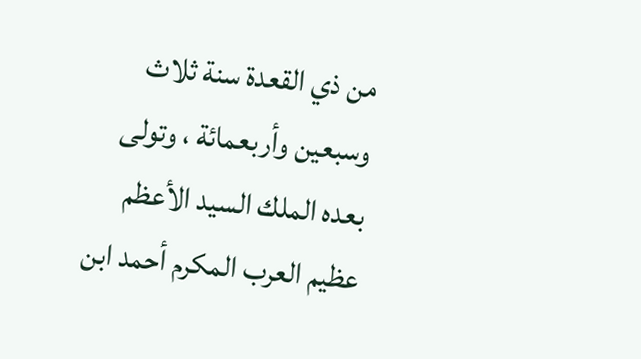من ذي القعدة سنة ثلاث وسبعين وأربعمائة ، وتولى بعده الملك السيد الأعظم عظيم العرب المكرم أحمد ابن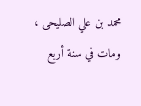محمد بن علي الصليحى ، ومات في سنة أربع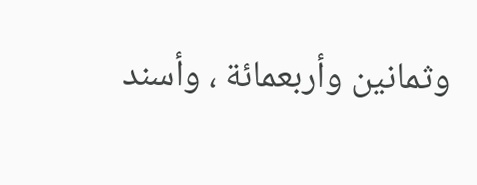وثمانين وأربعمائة ، وأسند